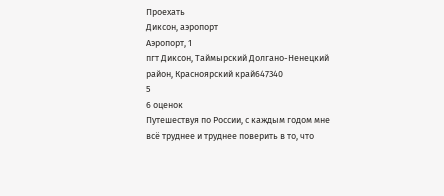Проехать
Диксон, аэропорт
Аэропорт, 1
пгт Диксон, Таймырский Долгано-Ненецкий район, Красноярский край647340
5
6 оценок
Путешествуя по России, с каждым годом мне всё труднее и труднее поверить в то, что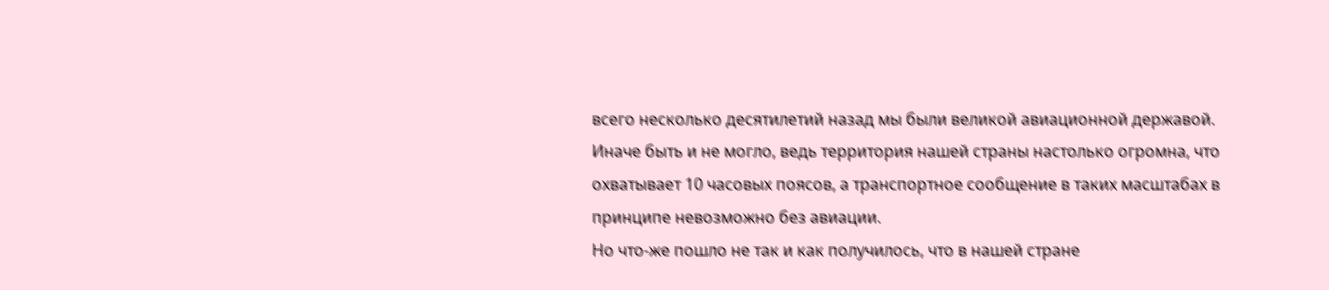всего несколько десятилетий назад мы были великой авиационной державой.
Иначе быть и не могло, ведь территория нашей страны настолько огромна, что охватывает 10 часовых поясов, а транспортное сообщение в таких масштабах в принципе невозможно без авиации.
Но что-же пошло не так и как получилось, что в нашей стране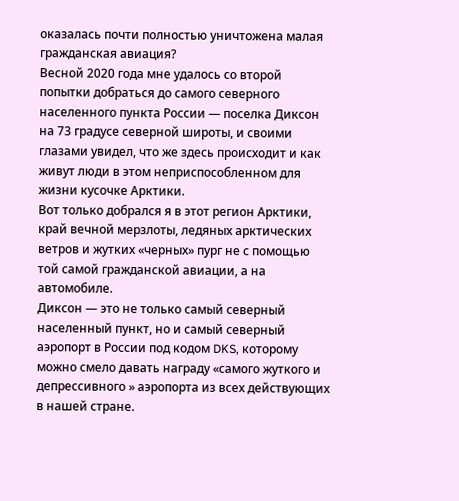оказалась почти полностью уничтожена малая гражданская авиация?
Весной 2020 года мне удалось со второй попытки добраться до самого северного населенного пункта России — поселка Диксон на 73 градусе северной широты, и своими глазами увидел, что же здесь происходит и как живут люди в этом неприспособленном для жизни кусочке Арктики.
Вот только добрался я в этот регион Арктики, край вечной мерзлоты, ледяных арктических ветров и жутких «черных» пург не с помощью той самой гражданской авиации, а на автомобиле.
Диксон — это не только самый северный населенный пункт, но и самый северный аэропорт в России под кодом DKS, которому можно смело давать награду «самого жуткого и депрессивного » аэропорта из всех действующих в нашей стране.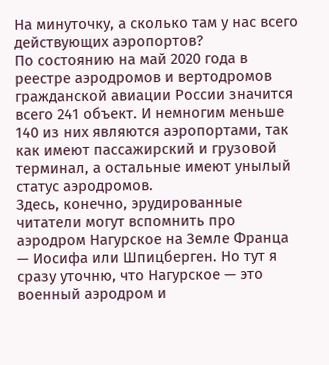На минуточку, а сколько там у нас всего действующих аэропортов?
По состоянию на май 2020 года в реестре аэродромов и вертодромов гражданской авиации России значится всего 241 объект. И немногим меньше 140 из них являются аэропортами, так как имеют пассажирский и грузовой терминал, а остальные имеют унылый статус аэродромов.
Здесь, конечно, эрудированные читатели могут вспомнить про аэродром Нагурское на Земле Франца — Иосифа или Шпицберген. Но тут я сразу уточню, что Нагурское — это военный аэродром и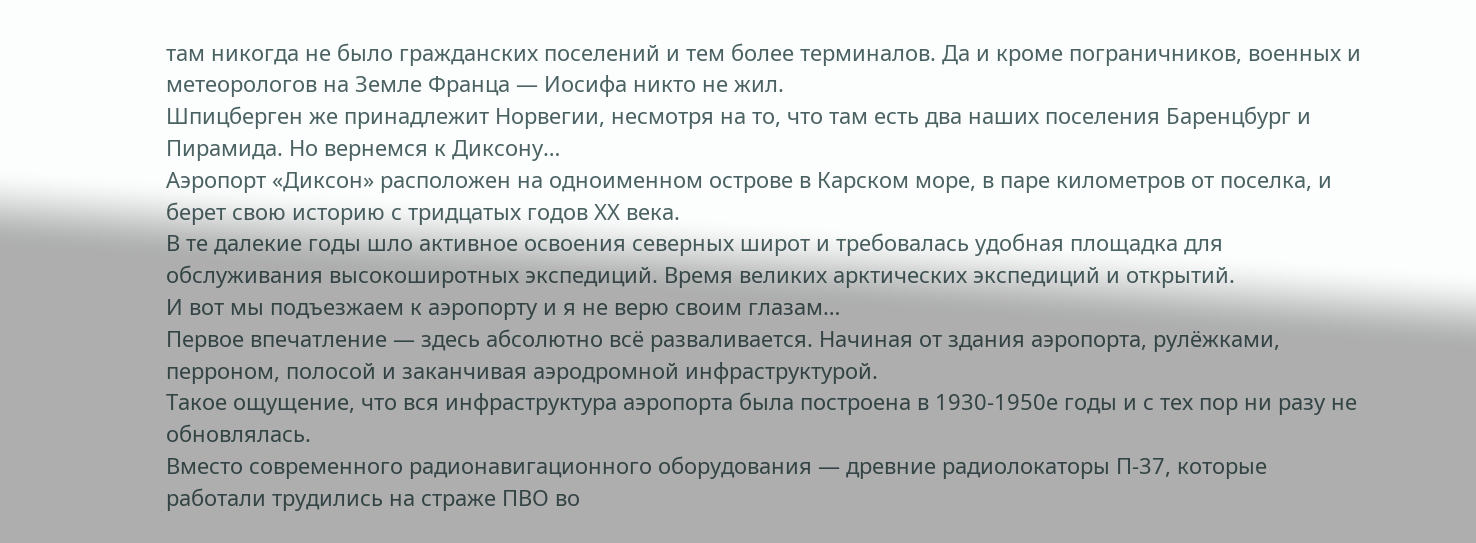там никогда не было гражданских поселений и тем более терминалов. Да и кроме пограничников, военных и метеорологов на Земле Франца — Иосифа никто не жил.
Шпицберген же принадлежит Норвегии, несмотря на то, что там есть два наших поселения Баренцбург и Пирамида. Но вернемся к Диксону…
Аэропорт «Диксон» расположен на одноименном острове в Карском море, в паре километров от поселка, и берет свою историю с тридцатых годов ХХ века.
В те далекие годы шло активное освоения северных широт и требовалась удобная площадка для обслуживания высокоширотных экспедиций. Время великих арктических экспедиций и открытий.
И вот мы подъезжаем к аэропорту и я не верю своим глазам…
Первое впечатление — здесь абсолютно всё разваливается. Начиная от здания аэропорта, рулёжками, перроном, полосой и заканчивая аэродромной инфраструктурой.
Такое ощущение, что вся инфраструктура аэропорта была построена в 1930-1950е годы и с тех пор ни разу не обновлялась.
Вместо современного радионавигационного оборудования — древние радиолокаторы П-37, которые работали трудились на страже ПВО во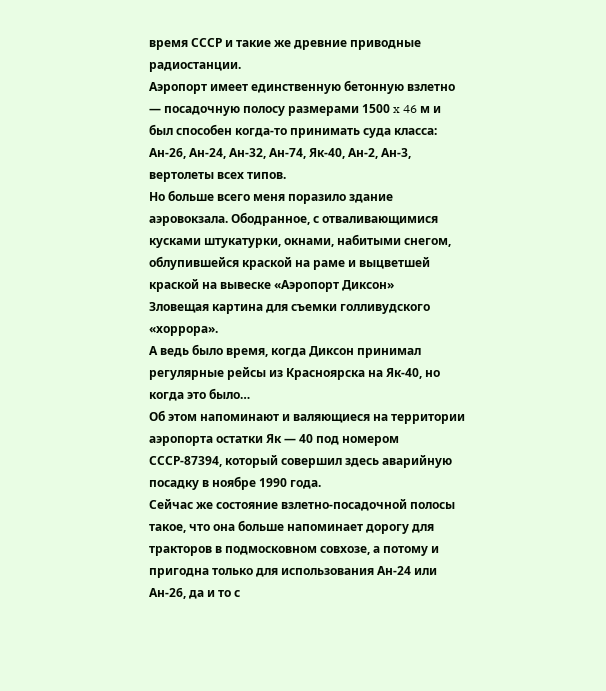время СССР и такие же древние приводные радиостанции.
Аэропорт имеет единственную бетонную взлетно — посадочную полосу размерами 1500 x 46 м и был способен когда-то принимать суда класса: Ан-26, Ан-24, Ан-32, Ан-74, Як-40, Ан-2, Ан-3, вертолеты всех типов.
Но больше всего меня поразило здание аэровокзала. Ободранное, с отваливающимися кусками штукатурки, окнами, набитыми снегом, облупившейся краской на раме и выцветшей краской на вывеске «Аэропорт Диксон»
Зловещая картина для съемки голливудского «хоррора».
А ведь было время, когда Диксон принимал регулярные рейсы из Красноярска на Як-40, но когда это было…
Об этом напоминают и валяющиеся на территории аэропорта остатки Як — 40 под номером СССР-87394, который совершил здесь аварийную посадку в ноябре 1990 года.
Сейчас же состояние взлетно-посадочной полосы такое, что она больше напоминает дорогу для тракторов в подмосковном совхозе, а потому и пригодна только для использования Ан-24 или Ан-26, да и то с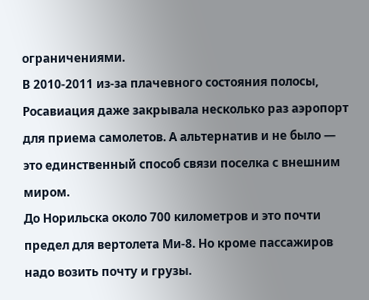ограничениями.
В 2010-2011 из-за плачевного состояния полосы, Росавиация даже закрывала несколько раз аэропорт для приема самолетов. А альтернатив и не было — это единственный способ связи поселка с внешним миром.
До Норильска около 700 километров и это почти предел для вертолета Ми-8. Но кроме пассажиров надо возить почту и грузы.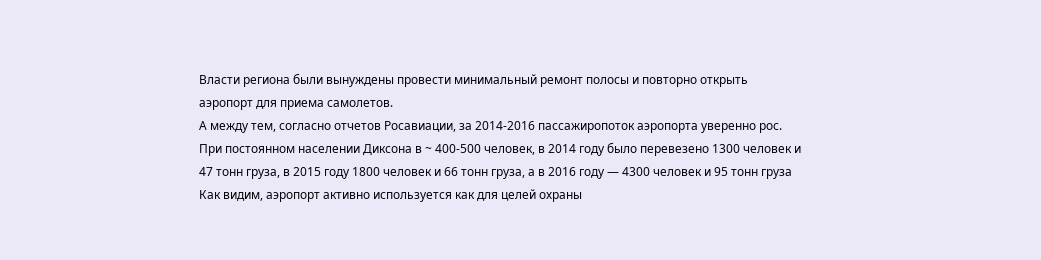Власти региона были вынуждены провести минимальный ремонт полосы и повторно открыть аэропорт для приема самолетов.
А между тем, согласно отчетов Росавиации, за 2014-2016 пассажиропоток аэропорта уверенно рос.
При постоянном населении Диксона в ~ 400-500 человек, в 2014 году было перевезено 1300 человек и 47 тонн груза, в 2015 году 1800 человек и 66 тонн груза, а в 2016 году — 4300 человек и 95 тонн груза
Как видим, аэропорт активно используется как для целей охраны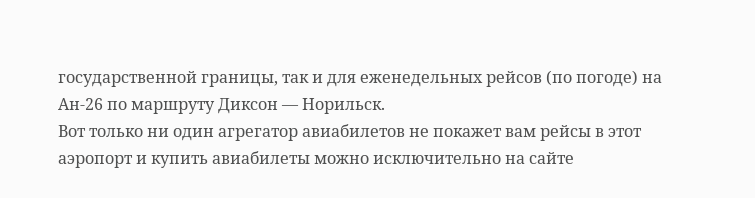государственной границы, так и для еженедельных рейсов (по погоде) на Ан-26 по маршруту Диксон — Норильск.
Вот только ни один агрегатор авиабилетов не покажет вам рейсы в этот аэропорт и купить авиабилеты можно исключительно на сайте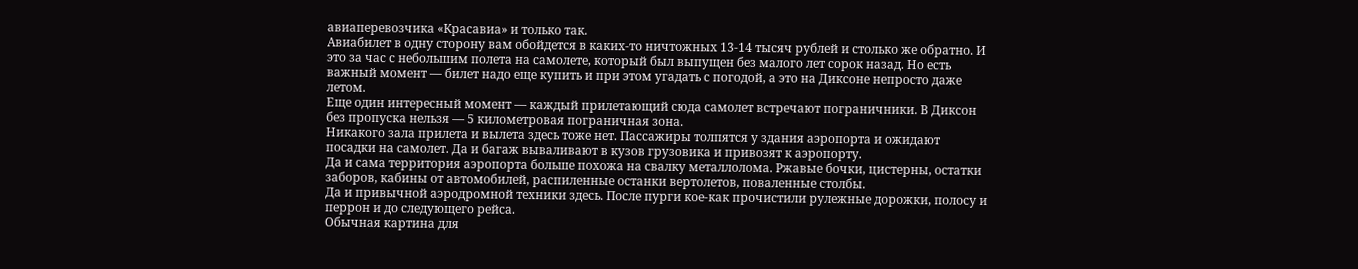авиаперевозчика «Красавиа» и только так.
Авиабилет в одну сторону вам обойдется в каких-то ничтожных 13-14 тысяч рублей и столько же обратно. И это за час с небольшим полета на самолете, который был выпущен без малого лет сорок назад. Но есть важный момент — билет надо еще купить и при этом угадать с погодой, а это на Диксоне непросто даже летом.
Еще один интересный момент — каждый прилетающий сюда самолет встречают пограничники. В Диксон без пропуска нельзя — 5 километровая пограничная зона.
Никакого зала прилета и вылета здесь тоже нет. Пассажиры толпятся у здания аэропорта и ожидают посадки на самолет. Да и багаж вываливают в кузов грузовика и привозят к аэропорту.
Да и сама территория аэропорта больше похожа на свалку металлолома. Ржавые бочки, цистерны, остатки заборов, кабины от автомобилей, распиленные останки вертолетов, поваленные столбы.
Да и привычной аэродромной техники здесь. После пурги кое-как прочистили рулежные дорожки, полосу и перрон и до следующего рейса.
Обычная картина для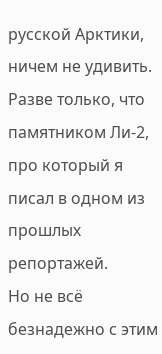русской Арктики, ничем не удивить. Разве только, что памятником Ли-2, про который я писал в одном из прошлых репортажей.
Но не всё безнадежно с этим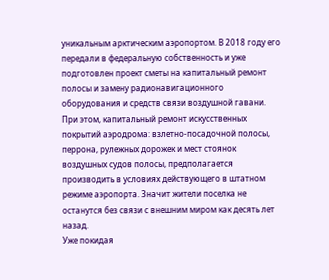уникальным арктическим аэропортом. В 2018 году его передали в федеральную собственность и уже подготовлен проект сметы на капитальный ремонт полосы и замену радионавигационного оборудования и средств связи воздушной гавани.
При этом, капитальный ремонт искусственных покрытий аэродрома: взлетно-посадочной полосы, перрона, рулежных дорожек и мест стоянок воздушных судов полосы, предполагается производить в условиях действующего в штатном режиме аэропорта. Значит жители поселка не останутся без связи с внешним миром как десять лет назад.
Уже покидая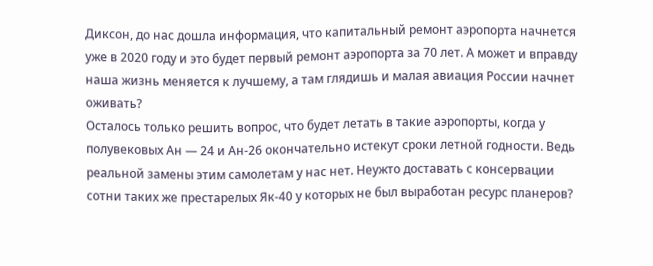Диксон, до нас дошла информация, что капитальный ремонт аэропорта начнется уже в 2020 году и это будет первый ремонт аэропорта за 70 лет. А может и вправду наша жизнь меняется к лучшему, а там глядишь и малая авиация России начнет оживать?
Осталось только решить вопрос, что будет летать в такие аэропорты, когда у полувековых Ан — 24 и Ан-26 окончательно истекут сроки летной годности. Ведь реальной замены этим самолетам у нас нет. Неужто доставать с консервации сотни таких же престарелых Як-40 у которых не был выработан ресурс планеров?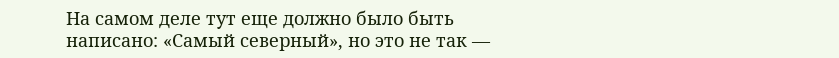На самом деле тут еще должно было быть написано: «Самый северный», но это не так —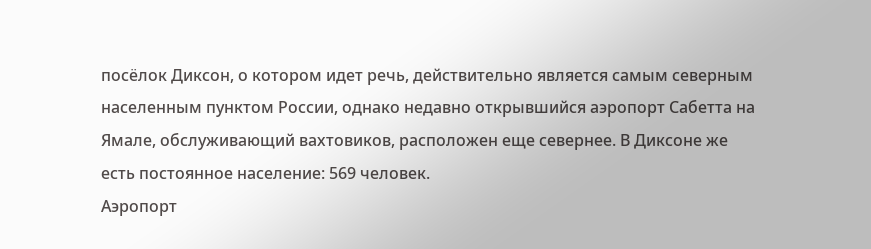посёлок Диксон, о котором идет речь, действительно является самым северным населенным пунктом России, однако недавно открывшийся аэропорт Сабетта на Ямале, обслуживающий вахтовиков, расположен еще севернее. В Диксоне же есть постоянное население: 569 человек.
Аэропорт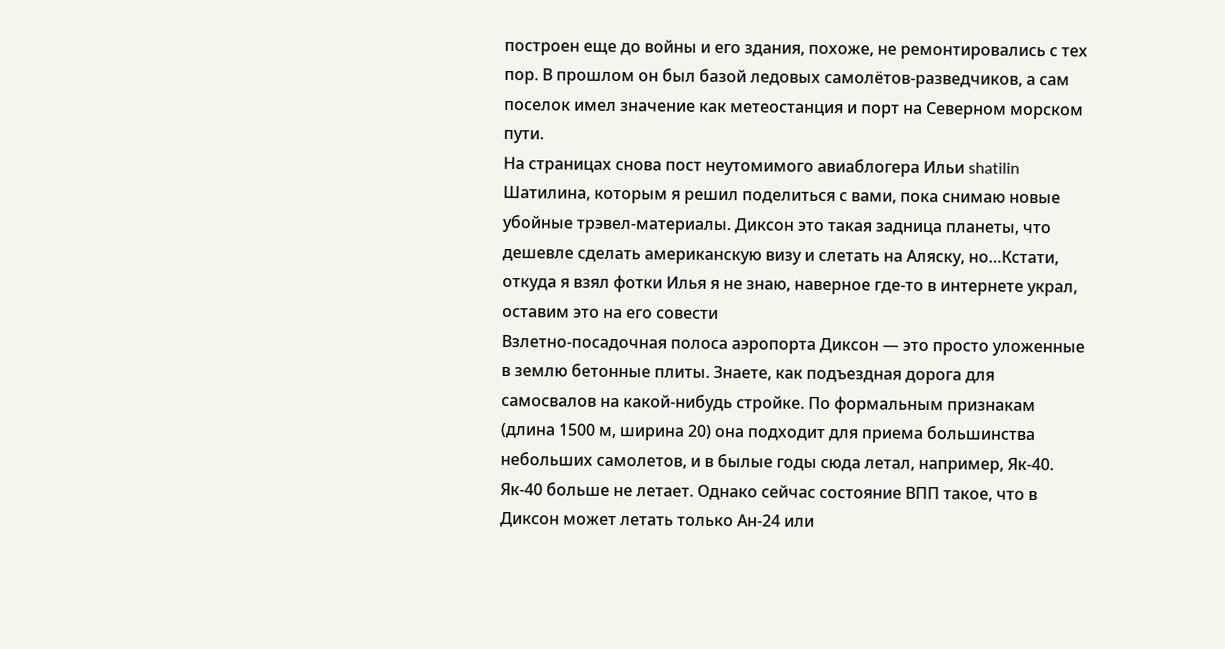построен еще до войны и его здания, похоже, не ремонтировались с тех пор. В прошлом он был базой ледовых самолётов-разведчиков, а сам поселок имел значение как метеостанция и порт на Северном морском пути.
На страницах снова пост неутомимого авиаблогера Ильи shatilin Шатилина, которым я решил поделиться с вами, пока снимаю новые убойные трэвел-материалы. Диксон это такая задница планеты, что дешевле сделать американскую визу и слетать на Аляску, но…Кстати, откуда я взял фотки Илья я не знаю, наверное где-то в интернете украл, оставим это на его совести
Взлетно-посадочная полоса аэропорта Диксон — это просто уложенные в землю бетонные плиты. Знаете, как подъездная дорога для самосвалов на какой-нибудь стройке. По формальным признакам (длина 1500 м, ширина 20) она подходит для приема большинства небольших самолетов, и в былые годы сюда летал, например, Як-40.
Як-40 больше не летает. Однако сейчас состояние ВПП такое, что в Диксон может летать только Ан-24 или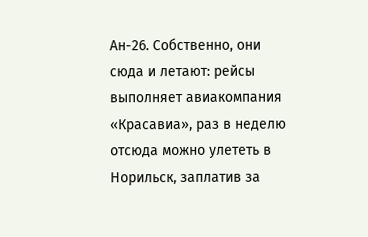Ан-26. Собственно, они сюда и летают: рейсы выполняет авиакомпания «Красавиа», раз в неделю отсюда можно улететь в Норильск, заплатив за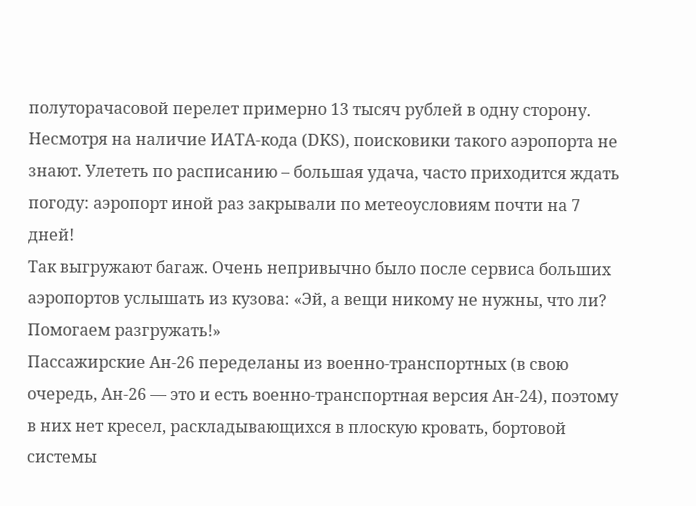полуторачасовой перелет примерно 13 тысяч рублей в одну сторону. Несмотря на наличие ИАТА-кода (DKS), поисковики такого аэропорта не знают. Улететь по расписанию – большая удача, часто приходится ждать погоду: аэропорт иной раз закрывали по метеоусловиям почти на 7 дней!
Так выгружают багаж. Очень непривычно было после сервиса больших аэропортов услышать из кузова: «Эй, а вещи никому не нужны, что ли? Помогаем разгружать!»
Пассажирские Ан-26 переделаны из военно-транспортных (в свою очередь, Ан-26 — это и есть военно-транспортная версия Ан-24), поэтому в них нет кресел, раскладывающихся в плоскую кровать, бортовой системы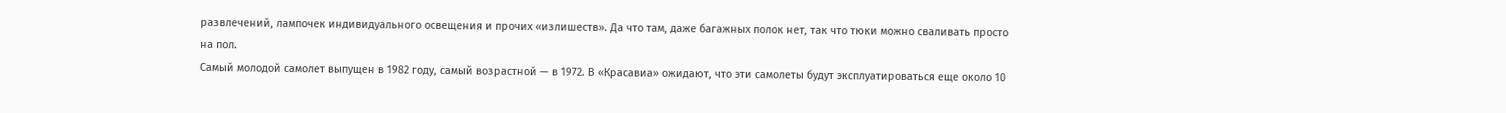развлечений, лампочек индивидуального освещения и прочих «излишеств». Да что там, даже багажных полок нет, так что тюки можно сваливать просто на пол.
Самый молодой самолет выпущен в 1982 году, самый возрастной — в 1972. В «Красавиа» ожидают, что эти самолеты будут эксплуатироваться еще около 10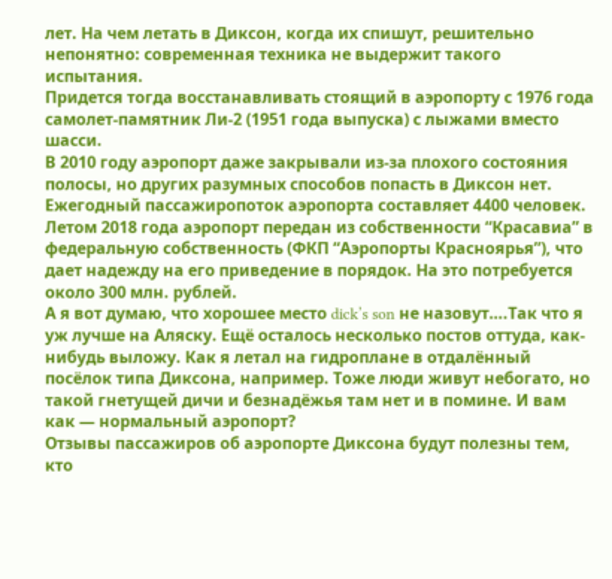лет. На чем летать в Диксон, когда их спишут, решительно непонятно: современная техника не выдержит такого испытания.
Придется тогда восстанавливать стоящий в аэропорту с 1976 года самолет-памятник Ли-2 (1951 года выпуска) с лыжами вместо шасси.
В 2010 году аэропорт даже закрывали из-за плохого состояния полосы, но других разумных способов попасть в Диксон нет. Ежегодный пассажиропоток аэропорта составляет 4400 человек. Летом 2018 года аэропорт передан из собственности “Красавиа” в федеральную собственность (ФКП “Аэропорты Красноярья”), что дает надежду на его приведение в порядок. На это потребуется около 300 млн. рублей.
А я вот думаю, что хорошее место dick’s son не назовут….Так что я уж лучше на Аляску. Ещё осталось несколько постов оттуда, как-нибудь выложу. Как я летал на гидроплане в отдалённый посёлок типа Диксона, например. Тоже люди живут небогато, но такой гнетущей дичи и безнадёжья там нет и в помине. И вам как — нормальный аэропорт?
Отзывы пассажиров об аэропорте Диксона будут полезны тем, кто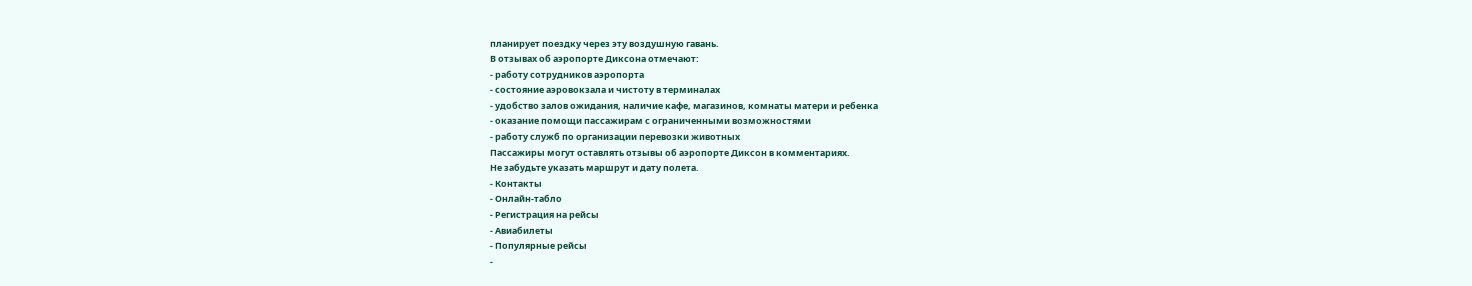планирует поездку через эту воздушную гавань.
В отзывах об аэропорте Диксона отмечают:
- работу сотрудников аэропорта
- состояние аэровокзала и чистоту в терминалах
- удобство залов ожидания, наличие кафе, магазинов, комнаты матери и ребенка
- оказание помощи пассажирам с ограниченными возможностями
- работу служб по организации перевозки животных
Пассажиры могут оставлять отзывы об аэропорте Диксон в комментариях.
Не забудьте указать маршрут и дату полета.
- Контакты
- Онлайн-табло
- Регистрация на рейсы
- Авиабилеты
- Популярные рейсы
-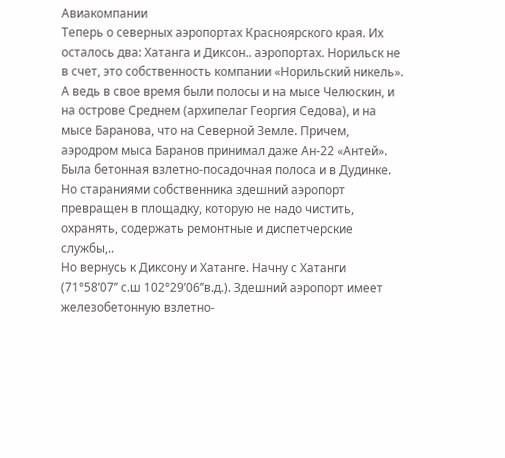Авиакомпании
Теперь о северных аэропортах Красноярского края. Их осталось два: Хатанга и Диксон.. аэропортах. Норильск не в счет, это собственность компании «Норильский никель».
А ведь в свое время были полосы и на мысе Челюскин, и на острове Среднем (архипелаг Георгия Седова), и на мысе Баранова, что на Северной Земле. Причем, аэродром мыса Баранов принимал даже Ан-22 «Антей». Была бетонная взлетно-посадочная полоса и в Дудинке. Но стараниями собственника здешний аэропорт превращен в площадку, которую не надо чистить, охранять, содержать ремонтные и диспетчерские службы,..
Но вернусь к Диксону и Хатанге. Начну с Хатанги (71°58’07’’ с.ш 102°29’06’’в.д.). Здешний аэропорт имеет железобетонную взлетно-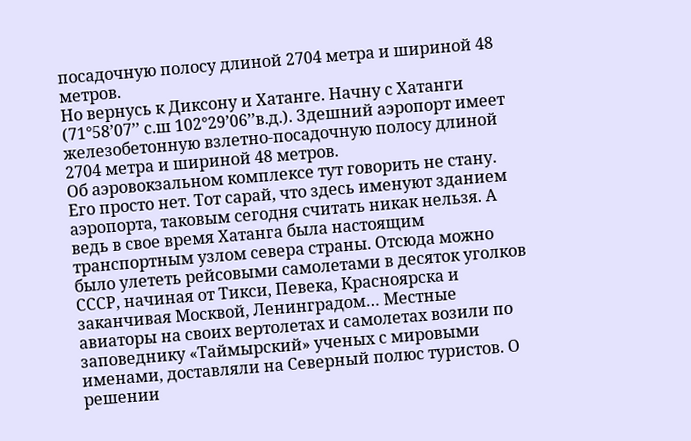посадочную полосу длиной 2704 метра и шириной 48 метров.
Но вернусь к Диксону и Хатанге. Начну с Хатанги (71°58’07’’ с.ш 102°29’06’’в.д.). Здешний аэропорт имеет железобетонную взлетно-посадочную полосу длиной 2704 метра и шириной 48 метров.
Об аэровокзальном комплексе тут говорить не стану. Его просто нет. Тот сарай, что здесь именуют зданием аэропорта, таковым сегодня считать никак нельзя. А ведь в свое время Хатанга была настоящим транспортным узлом севера страны. Отсюда можно было улететь рейсовыми самолетами в десяток уголков СССР, начиная от Тикси, Певека, Красноярска и заканчивая Москвой, Ленинградом… Местные авиаторы на своих вертолетах и самолетах возили по заповеднику «Таймырский» ученых с мировыми именами, доставляли на Северный полюс туристов. О решении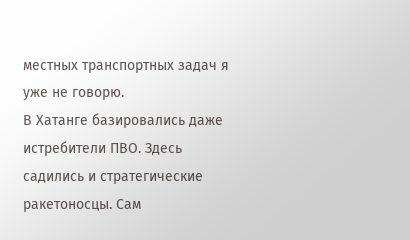местных транспортных задач я уже не говорю.
В Хатанге базировались даже истребители ПВО. Здесь садились и стратегические ракетоносцы. Сам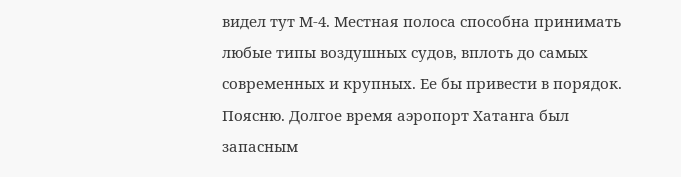видел тут М-4. Местная полоса способна принимать любые типы воздушных судов, вплоть до самых современных и крупных. Ее бы привести в порядок.
Поясню. Долгое время аэропорт Хатанга был запасным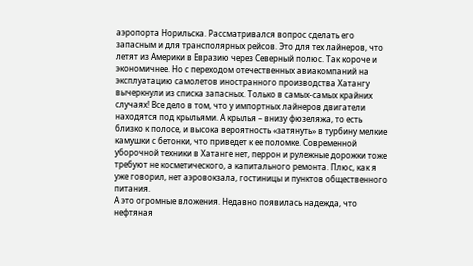аэропорта Норильска. Рассматривался вопрос сделать его запасным и для трансполярных рейсов. Это для тех лайнеров, что летят из Америки в Евразию через Северный полюс. Так короче и экономичнее. Но с переходом отечественных авиакомпаний на эксплуатацию самолетов иностранного производства Хатангу вычеркнули из списка запасных. Только в самых-самых крайних случаях! Все дело в том, что у импортных лайнеров двигатели находятся под крыльями. А крылья – внизу фюзеляжа, то есть близко к полосе, и высока вероятность «затянуть» в турбину мелкие камушки с бетонки, что приведет к ее поломке. Современной уборочной техники в Хатанге нет, перрон и рулежные дорожки тоже требуют не косметического, а капитального ремонта. Плюс, как я уже говорил, нет аэровокзала, гостиницы и пунктов общественного питания.
А это огромные вложения. Недавно появилась надежда, что нефтяная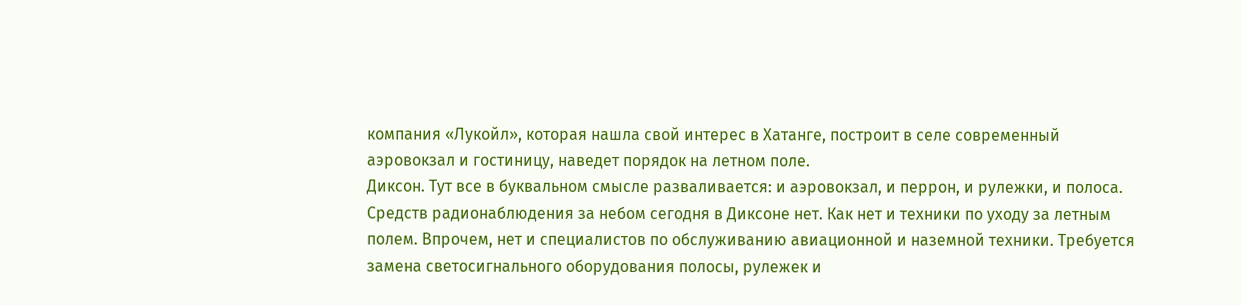компания «Лукойл», которая нашла свой интерес в Хатанге, построит в селе современный аэровокзал и гостиницу, наведет порядок на летном поле.
Диксон. Тут все в буквальном смысле разваливается: и аэровокзал, и перрон, и рулежки, и полоса. Средств радионаблюдения за небом сегодня в Диксоне нет. Как нет и техники по уходу за летным полем. Впрочем, нет и специалистов по обслуживанию авиационной и наземной техники. Требуется замена светосигнального оборудования полосы, рулежек и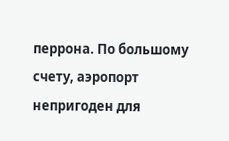перрона. По большому счету, аэропорт непригоден для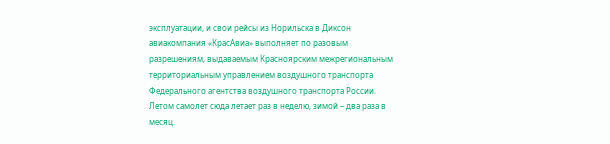эксплуатации, и свои рейсы из Норильска в Диксон авиакомпания «КрасАвиа» выполняет по разовым разрешениям, выдаваемым Красноярским межрегиональным территориальным управлением воздушного транспорта Федерального агентства воздушного транспорта России. Летом самолет сюда летает раз в неделю, зимой – два раза в месяц.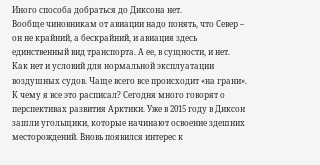Иного способа добраться до Диксона нет.
Вообще чиновникам от авиации надо понять, что Север – он не крайний, а бескрайний, и авиация здесь единственный вид транспорта. А ее, в сущности, и нет. Как нет и условий для нормальной эксплуатации воздушных судов. Чаще всего все происходит «на грани».
К чему я все это расписал? Сегодня много говорят о перспективах развития Арктики. Уже в 2015 году в Диксон зашли угольщики, которые начинают освоение здешних месторождений. Вновь появился интерес к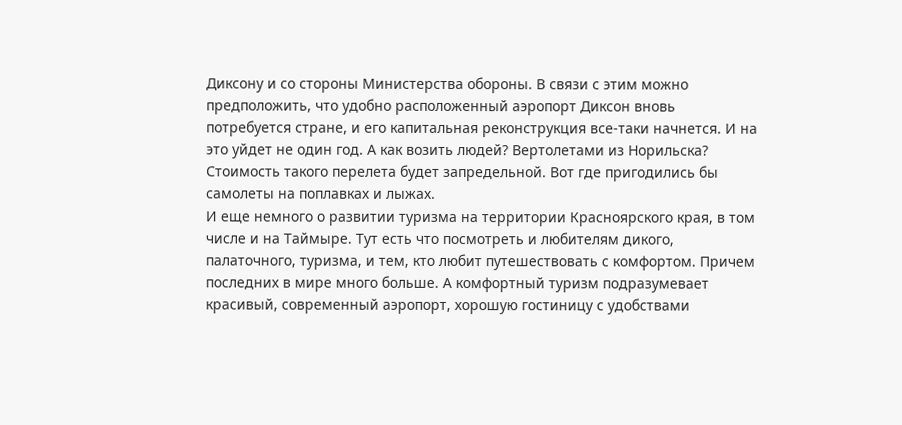Диксону и со стороны Министерства обороны. В связи с этим можно предположить, что удобно расположенный аэропорт Диксон вновь потребуется стране, и его капитальная реконструкция все-таки начнется. И на это уйдет не один год. А как возить людей? Вертолетами из Норильска? Стоимость такого перелета будет запредельной. Вот где пригодились бы самолеты на поплавках и лыжах.
И еще немного о развитии туризма на территории Красноярского края, в том числе и на Таймыре. Тут есть что посмотреть и любителям дикого, палаточного, туризма, и тем, кто любит путешествовать с комфортом. Причем последних в мире много больше. А комфортный туризм подразумевает красивый, современный аэропорт, хорошую гостиницу с удобствами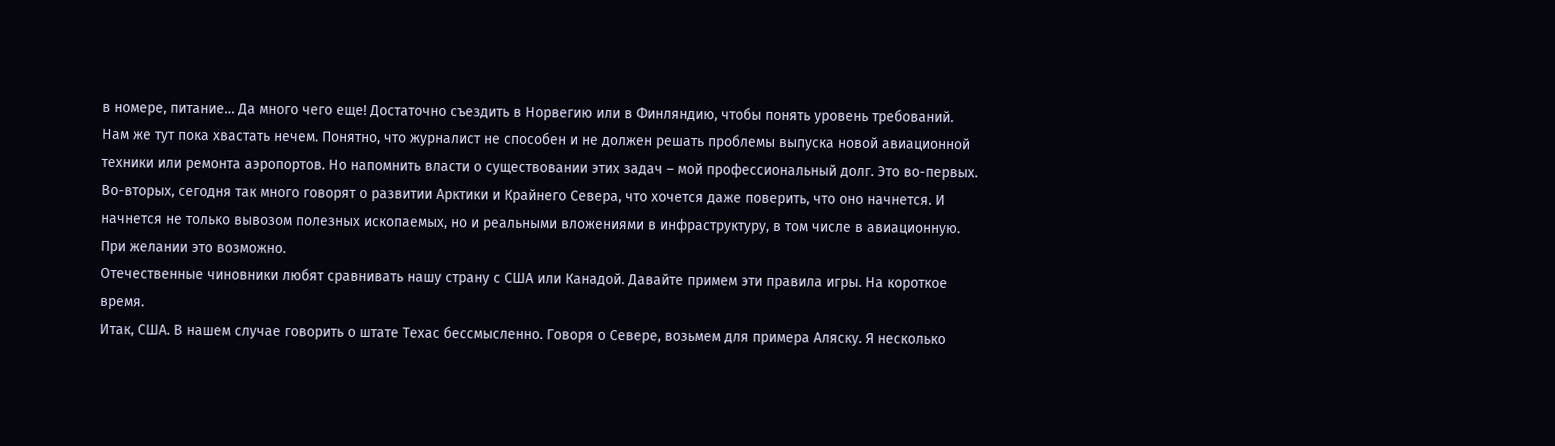в номере, питание… Да много чего еще! Достаточно съездить в Норвегию или в Финляндию, чтобы понять уровень требований.
Нам же тут пока хвастать нечем. Понятно, что журналист не способен и не должен решать проблемы выпуска новой авиационной техники или ремонта аэропортов. Но напомнить власти о существовании этих задач – мой профессиональный долг. Это во-первых.
Во-вторых, сегодня так много говорят о развитии Арктики и Крайнего Севера, что хочется даже поверить, что оно начнется. И начнется не только вывозом полезных ископаемых, но и реальными вложениями в инфраструктуру, в том числе в авиационную. При желании это возможно.
Отечественные чиновники любят сравнивать нашу страну с США или Канадой. Давайте примем эти правила игры. На короткое время.
Итак, США. В нашем случае говорить о штате Техас бессмысленно. Говоря о Севере, возьмем для примера Аляску. Я несколько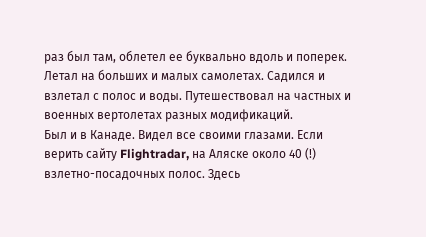раз был там, облетел ее буквально вдоль и поперек. Летал на больших и малых самолетах. Садился и взлетал с полос и воды. Путешествовал на частных и военных вертолетах разных модификаций.
Был и в Канаде. Видел все своими глазами. Если верить сайту Flightradar, на Аляске около 40 (!) взлетно-посадочных полос. Здесь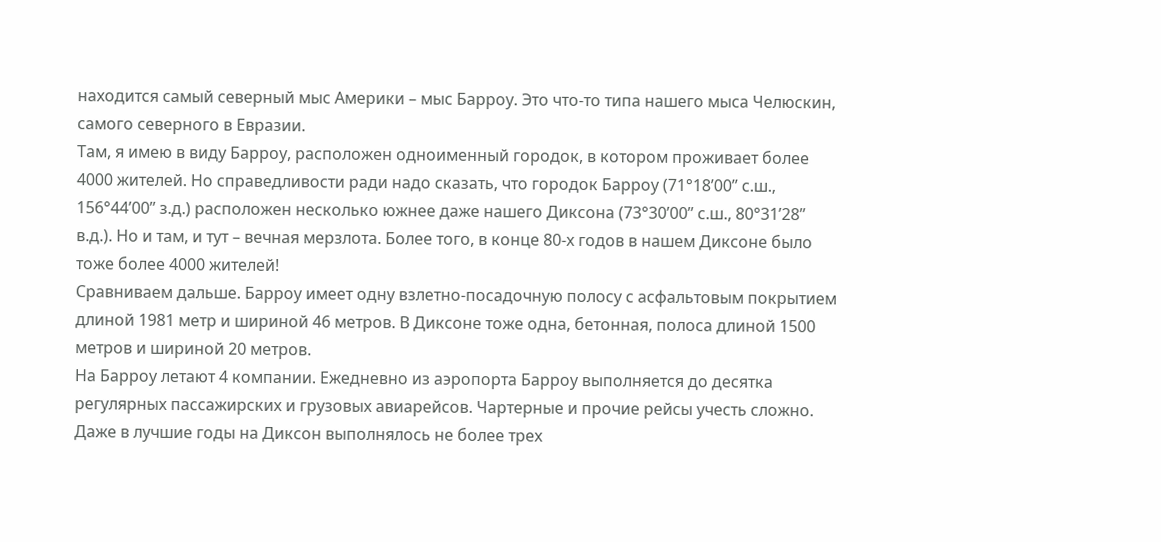находится самый северный мыс Америки – мыс Барроу. Это что-то типа нашего мыса Челюскин, самого северного в Евразии.
Там, я имею в виду Барроу, расположен одноименный городок, в котором проживает более 4000 жителей. Но справедливости ради надо сказать, что городок Барроу (71°18’00’’ с.ш., 156°44’00’’ з.д.) расположен несколько южнее даже нашего Диксона (73°30’00’’ с.ш., 80°31’28’’ в.д.). Но и там, и тут – вечная мерзлота. Более того, в конце 80-х годов в нашем Диксоне было тоже более 4000 жителей!
Сравниваем дальше. Барроу имеет одну взлетно-посадочную полосу с асфальтовым покрытием длиной 1981 метр и шириной 46 метров. В Диксоне тоже одна, бетонная, полоса длиной 1500 метров и шириной 20 метров.
На Барроу летают 4 компании. Ежедневно из аэропорта Барроу выполняется до десятка регулярных пассажирских и грузовых авиарейсов. Чартерные и прочие рейсы учесть сложно. Даже в лучшие годы на Диксон выполнялось не более трех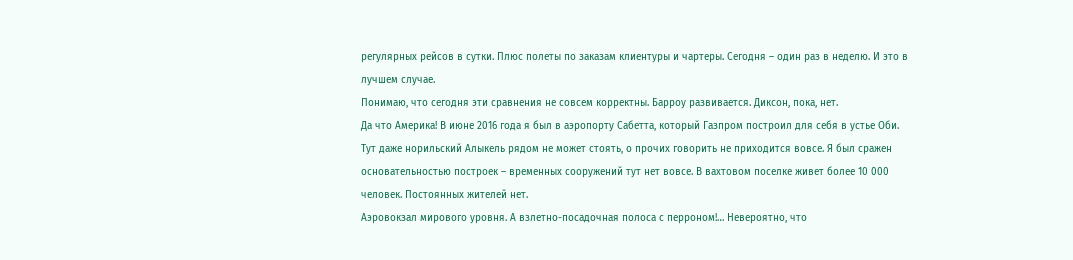регулярных рейсов в сутки. Плюс полеты по заказам клиентуры и чартеры. Сегодня – один раз в неделю. И это в лучшем случае.
Понимаю, что сегодня эти сравнения не совсем корректны. Барроу развивается. Диксон, пока, нет.
Да что Америка! В июне 2016 года я был в аэропорту Сабетта, который Газпром построил для себя в устье Оби. Тут даже норильский Алыкель рядом не может стоять, о прочих говорить не приходится вовсе. Я был сражен основательностью построек – временных сооружений тут нет вовсе. В вахтовом поселке живет более 10 000 человек. Постоянных жителей нет.
Аэровокзал мирового уровня. А взлетно-посадочная полоса с перроном!… Невероятно, что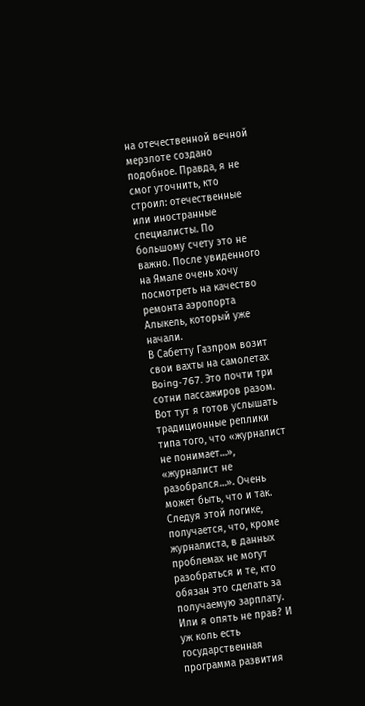на отечественной вечной мерзлоте создано подобное. Правда, я не смог уточнить, кто строил: отечественные или иностранные специалисты. По большому счету это не важно. После увиденного на Ямале очень хочу посмотреть на качество ремонта аэропорта Алыкель, который уже начали.
В Сабетту Газпром возит свои вахты на самолетах Boing-767. Это почти три сотни пассажиров разом. Вот тут я готов услышать традиционные реплики типа того, что «журналист не понимает…», «журналист не разобрался…». Очень может быть, что и так. Следуя этой логике, получается, что, кроме журналиста, в данных проблемах не могут разобраться и те, кто обязан это сделать за получаемую зарплату.
Или я опять не прав? И уж коль есть государственная программа развития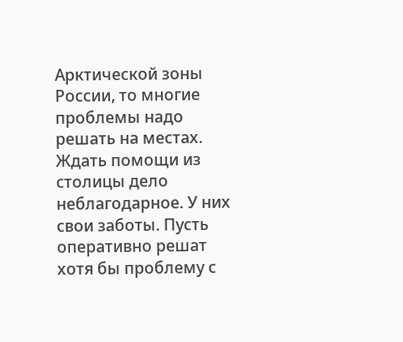Арктической зоны России, то многие проблемы надо решать на местах. Ждать помощи из столицы дело неблагодарное. У них свои заботы. Пусть оперативно решат хотя бы проблему с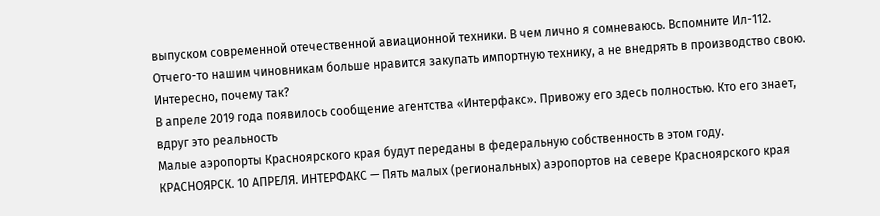выпуском современной отечественной авиационной техники. В чем лично я сомневаюсь. Вспомните Ил-112. Отчего-то нашим чиновникам больше нравится закупать импортную технику, а не внедрять в производство свою. Интересно, почему так?
В апреле 2019 года появилось сообщение агентства «Интерфакс». Привожу его здесь полностью. Кто его знает, вдруг это реальность
Малые аэропорты Красноярского края будут переданы в федеральную собственность в этом году.
КРАСНОЯРСК. 10 АПРЕЛЯ. ИНТЕРФАКС — Пять малых (региональных) аэропортов на севере Красноярского края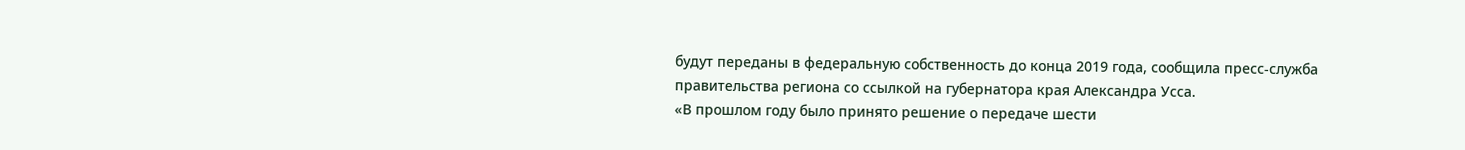будут переданы в федеральную собственность до конца 2019 года, сообщила пресс-служба правительства региона со ссылкой на губернатора края Александра Усса.
«В прошлом году было принято решение о передаче шести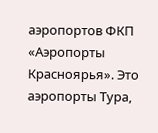аэропортов ФКП «Аэропорты Красноярья». Это аэропорты Тура,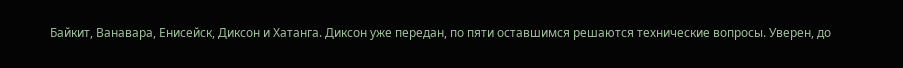Байкит, Ванавара, Енисейск, Диксон и Хатанга. Диксон уже передан, по пяти оставшимся решаются технические вопросы. Уверен, до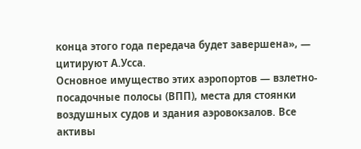конца этого года передача будет завершена», — цитируют А.Усса.
Основное имущество этих аэропортов — взлетно-посадочные полосы (ВПП), места для стоянки воздушных судов и здания аэровокзалов. Все активы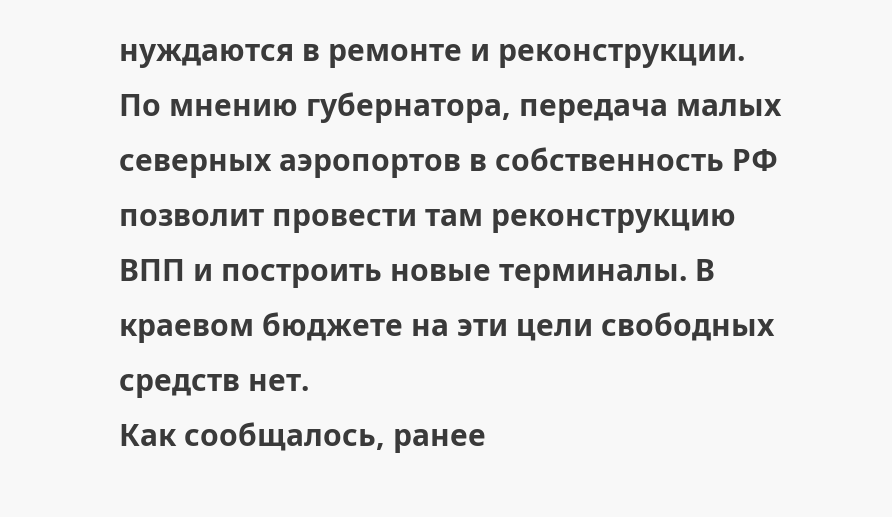нуждаются в ремонте и реконструкции.
По мнению губернатора, передача малых северных аэропортов в собственность РФ позволит провести там реконструкцию ВПП и построить новые терминалы. В краевом бюджете на эти цели свободных средств нет.
Как сообщалось, ранее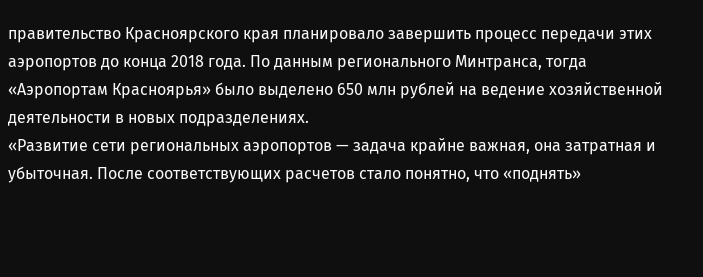правительство Красноярского края планировало завершить процесс передачи этих аэропортов до конца 2018 года. По данным регионального Минтранса, тогда «Аэропортам Красноярья» было выделено 650 млн рублей на ведение хозяйственной деятельности в новых подразделениях.
«Развитие сети региональных аэропортов — задача крайне важная, она затратная и убыточная. После соответствующих расчетов стало понятно, что «поднять»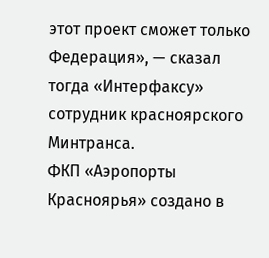этот проект сможет только Федерация», — сказал тогда «Интерфаксу» сотрудник красноярского Минтранса.
ФКП «Аэропорты Красноярья» создано в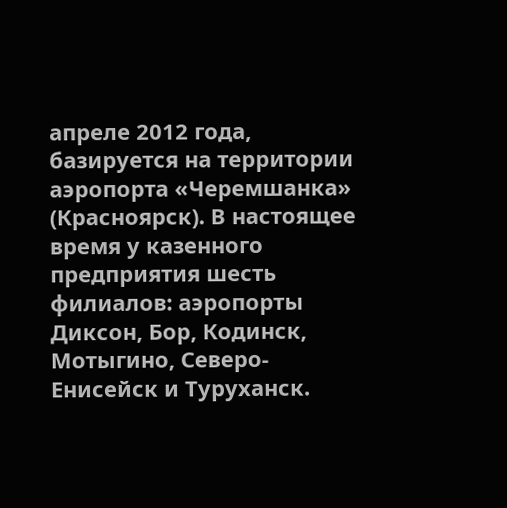апреле 2012 года, базируется на территории аэропорта «Черемшанка» (Красноярск). В настоящее время у казенного предприятия шесть филиалов: аэропорты Диксон, Бор, Кодинск, Мотыгино, Северо-Енисейск и Туруханск.